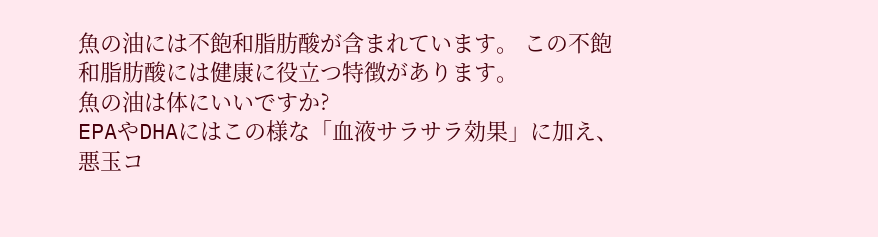魚の油には不飽和脂肪酸が含まれています。 この不飽和脂肪酸には健康に役立つ特徴があります。
魚の油は体にいいですか?
EPAやDHAにはこの様な「血液サラサラ効果」に加え、悪玉コ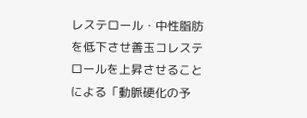レステロール・中性脂肪を低下させ善玉コレステロールを上昇させることによる「動脈硬化の予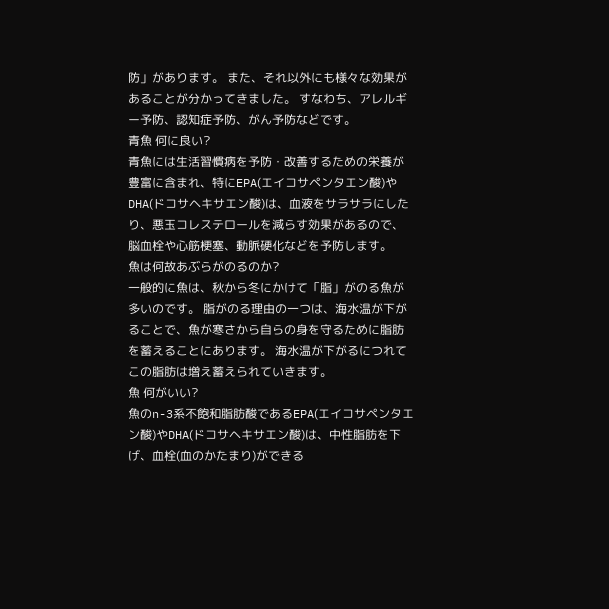防」があります。 また、それ以外にも様々な効果があることが分かってきました。 すなわち、アレルギー予防、認知症予防、がん予防などです。
青魚 何に良い?
青魚には生活習慣病を予防・改善するための栄養が豊富に含まれ、特にEPA(エイコサペンタエン酸)やDHA(ドコサヘキサエン酸)は、血液をサラサラにしたり、悪玉コレステロールを減らす効果があるので、脳血栓や心筋梗塞、動脈硬化などを予防します。
魚は何故あぶらがのるのか?
一般的に魚は、秋から冬にかけて「脂」がのる魚が多いのです。 脂がのる理由の一つは、海水温が下がることで、魚が寒さから自らの身を守るために脂肪を蓄えることにあります。 海水温が下がるにつれてこの脂肪は増え蓄えられていきます。
魚 何がいい?
魚のn-3系不飽和脂肪酸であるEPA(エイコサペンタエン酸)やDHA(ドコサヘキサエン酸)は、中性脂肪を下げ、血栓(血のかたまり)ができる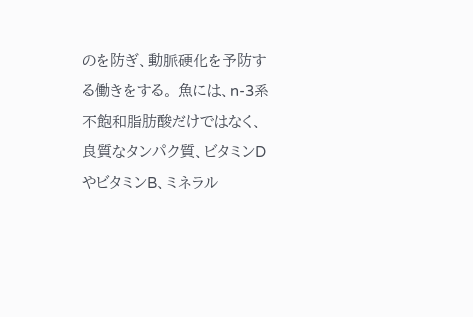のを防ぎ、動脈硬化を予防する働きをする。 魚には、n-3系不飽和脂肪酸だけではなく、良質なタンパク質、ビタミンDやビタミンB、ミネラル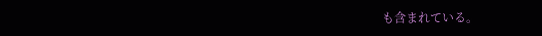も含まれている。